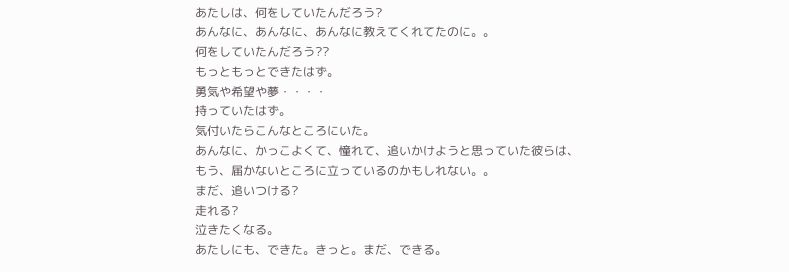あたしは、何をしていたんだろう?
あんなに、あんなに、あんなに教えてくれてたのに。。
何をしていたんだろう??
もっともっとできたはず。
勇気や希望や夢・・・・
持っていたはず。
気付いたらこんなところにいた。
あんなに、かっこよくて、憧れて、追いかけようと思っていた彼らは、
もう、届かないところに立っているのかもしれない。。
まだ、追いつける?
走れる?
泣きたくなる。
あたしにも、できた。きっと。まだ、できる。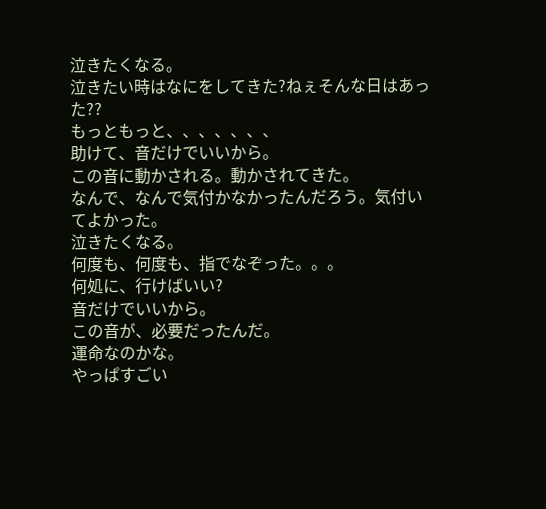泣きたくなる。
泣きたい時はなにをしてきた?ねぇそんな日はあった??
もっともっと、、、、、、、
助けて、音だけでいいから。
この音に動かされる。動かされてきた。
なんで、なんで気付かなかったんだろう。気付いてよかった。
泣きたくなる。
何度も、何度も、指でなぞった。。。
何処に、行けばいい?
音だけでいいから。
この音が、必要だったんだ。
運命なのかな。
やっぱすごい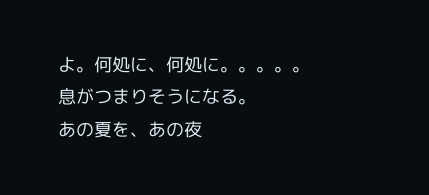よ。何処に、何処に。。。。。
息がつまりそうになる。
あの夏を、あの夜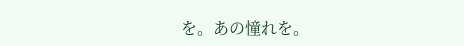を。あの憧れを。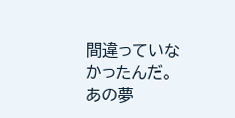間違っていなかったんだ。あの夢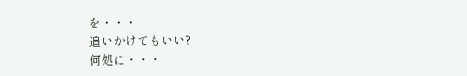を・・・
追いかけてもいい?
何処に・・・